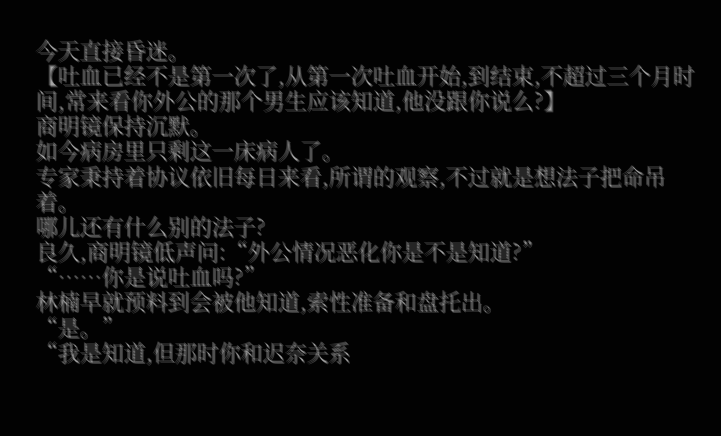今天直接昏迷。
【吐血已经不是第一次了,从第一次吐血开始,到结束,不超过三个月时间,常来看你外公的那个男生应该知道,他没跟你说么?】
商明镜保持沉默。
如今病房里只剩这一床病人了。
专家秉持着协议依旧每日来看,所谓的观察,不过就是想法子把命吊着。
哪儿还有什么别的法子?
良久,商明镜低声问:“外公情况恶化你是不是知道?”
“……你是说吐血吗?”
林楠早就预料到会被他知道,索性准备和盘托出。
“是。”
“我是知道,但那时你和迟奈关系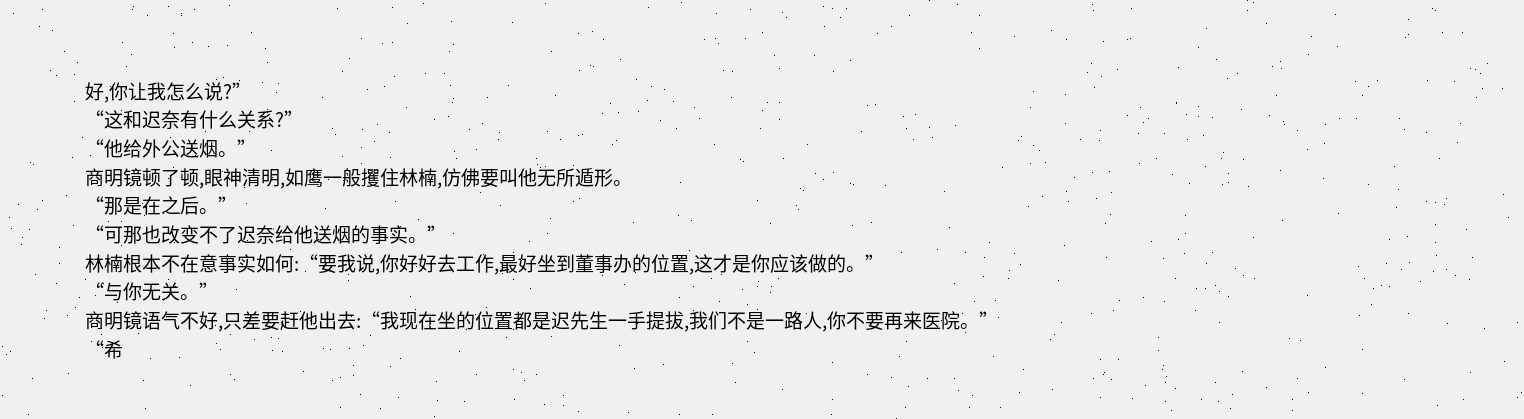好,你让我怎么说?”
“这和迟奈有什么关系?”
“他给外公送烟。”
商明镜顿了顿,眼神清明,如鹰一般攫住林楠,仿佛要叫他无所遁形。
“那是在之后。”
“可那也改变不了迟奈给他送烟的事实。”
林楠根本不在意事实如何:“要我说,你好好去工作,最好坐到董事办的位置,这才是你应该做的。”
“与你无关。”
商明镜语气不好,只差要赶他出去:“我现在坐的位置都是迟先生一手提拔,我们不是一路人,你不要再来医院。”
“希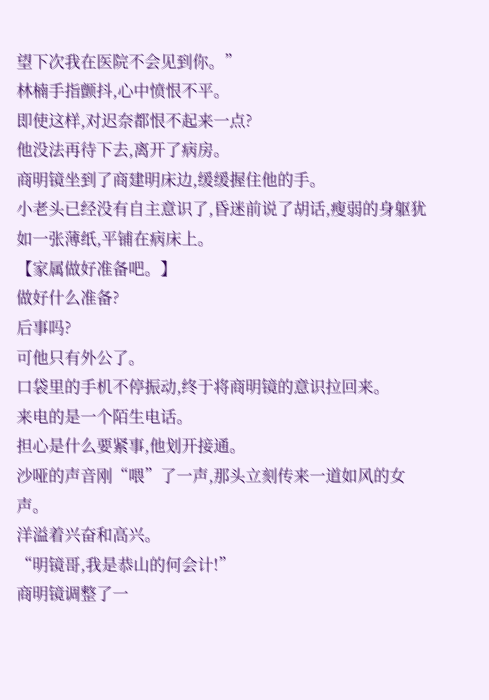望下次我在医院不会见到你。”
林楠手指颤抖,心中愤恨不平。
即使这样,对迟奈都恨不起来一点?
他没法再待下去,离开了病房。
商明镜坐到了商建明床边,缓缓握住他的手。
小老头已经没有自主意识了,昏迷前说了胡话,瘦弱的身躯犹如一张薄纸,平铺在病床上。
【家属做好准备吧。】
做好什么准备?
后事吗?
可他只有外公了。
口袋里的手机不停振动,终于将商明镜的意识拉回来。
来电的是一个陌生电话。
担心是什么要紧事,他划开接通。
沙哑的声音刚“喂”了一声,那头立刻传来一道如风的女声。
洋溢着兴奋和高兴。
“明镜哥,我是恭山的何会计!”
商明镜调整了一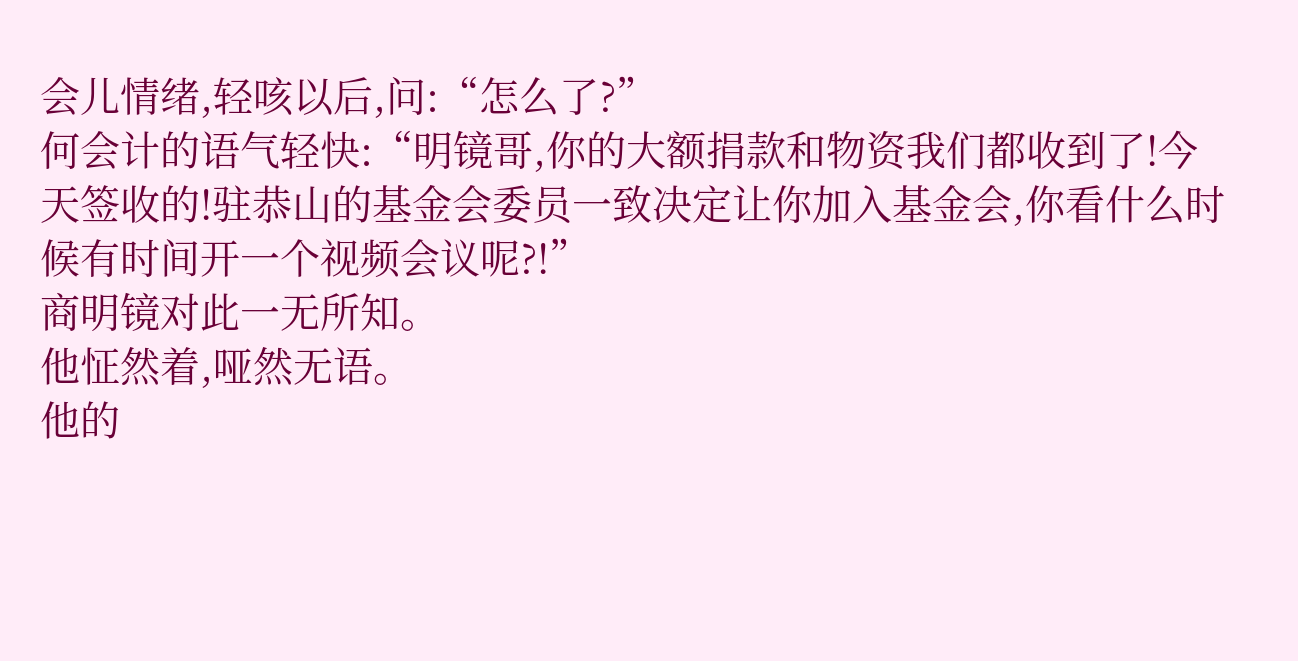会儿情绪,轻咳以后,问:“怎么了?”
何会计的语气轻快:“明镜哥,你的大额捐款和物资我们都收到了!今天签收的!驻恭山的基金会委员一致决定让你加入基金会,你看什么时候有时间开一个视频会议呢?!”
商明镜对此一无所知。
他怔然着,哑然无语。
他的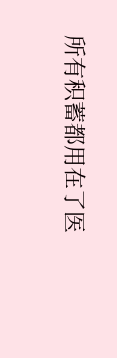所有积蓄都用在了医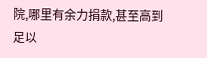院,哪里有余力捐款,甚至高到足以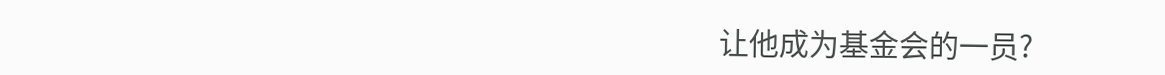让他成为基金会的一员?